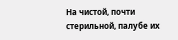На чистой, почти стерильной, палубе их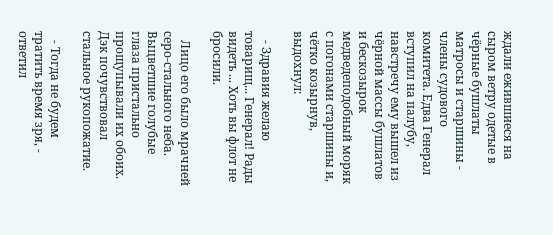ждали ежившиеся на сыром ветру одетые в чёрные бушлаты матросы и старшины - члены судового комитета. Едва Генерал вступил на палубу, навстречу ему вышел из чёрной массы бушлатов и бескозырок медведеподобный моряк с погонами старшины и, чётко козырнув, выдохнул:

   - Здравия желаю товарищ... Генерал! Рады видеть ... Хоть вы флот не бросили.

   Лицо его было мрачней серо-стального неба. Выцветшие голубые глаза пристально прощупывали их обоих. Дэк почувствовал стальное рукопожатие.

   - Тогда не будем тратить время зря, - ответил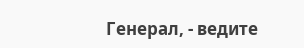Генерал, - ведите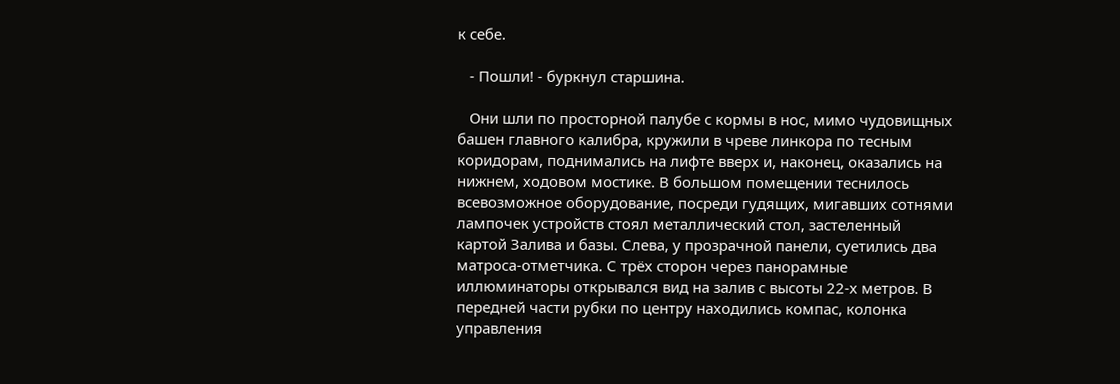к себе.

   - Пошли! - буркнул старшина.

   Они шли по просторной палубе с кормы в нос, мимо чудовищных башен главного калибра, кружили в чреве линкора по тесным коридорам, поднимались на лифте вверх и, наконец, оказались на нижнем, ходовом мостике. В большом помещении теснилось всевозможное оборудование, посреди гудящих, мигавших сотнями лампочек устройств стоял металлический стол, застеленный картой Залива и базы. Слева, у прозрачной панели, суетились два матроса-отметчика. С трёх сторон через панорамные иллюминаторы открывался вид на залив с высоты 22-х метров. В передней части рубки по центру находились компас, колонка управления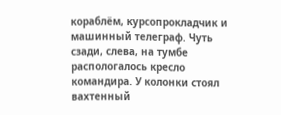кораблём, курсопрокладчик и машинный телеграф. Чуть сзади, слева, на тумбе распологалось кресло командира. У колонки стоял вахтенный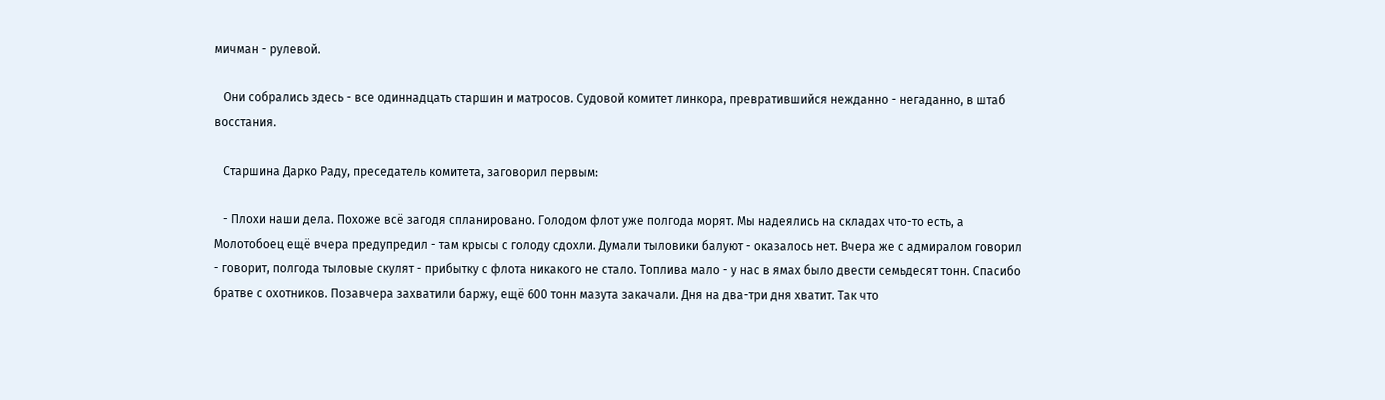мичман - рулевой.

   Они собрались здесь - все одиннадцать старшин и матросов. Судовой комитет линкора, превратившийся нежданно - негаданно, в штаб восстания.

   Старшина Дарко Раду, преседатель комитета, заговорил первым:

   - Плохи наши дела. Похоже всё загодя спланировано. Голодом флот уже полгода морят. Мы надеялись на складах что-то есть, а Молотобоец ещё вчера предупредил - там крысы с голоду сдохли. Думали тыловики балуют - оказалось нет. Вчера же с адмиралом говорил - говорит, полгода тыловые скулят - прибытку с флота никакого не стало. Топлива мало - у нас в ямах было двести семьдесят тонн. Спасибо братве с охотников. Позавчера захватили баржу, ещё 600 тонн мазута закачали. Дня на два-три дня хватит. Так что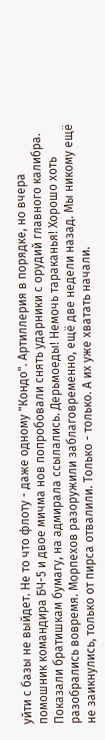уйти с базы не выйдет. Не то что флоту - даже одному "Кондо". Артиллерия в порядке, но вчера помошник командира БЧ-5 и двое мичма нов попробовали снять ударники с орудий главного калибра. Показали братишкам бумагу, на адмирала ссылались. Дерьмоеды! Немочь тараканья! Хорошо хоть разобрались вовремя. Морпехов разоружили заблаговременно, ещё две недели назад. Мы никому ещё не заикнулись, только от пирса отвалили. Только - только. А их уже хватать начали.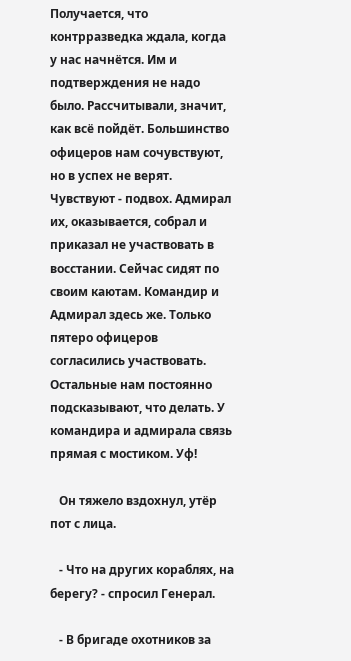Получается, что контрразведка ждала, когда у нас начнётся. Им и подтверждения не надо было. Рассчитывали, значит, как всё пойдёт. Большинство офицеров нам сочувствуют, но в успех не верят. Чувствуют - подвох. Адмирал их, оказывается, собрал и приказал не участвовать в восстании. Сейчас сидят по своим каютам. Командир и Адмирал здесь же. Только пятеро офицеров согласились участвовать. Остальные нам постоянно подсказывают, что делать. У командира и адмирала связь прямая с мостиком. Уф!

   Он тяжело вздохнул, утёр пот с лица.

   - Что на других кораблях, на берегу? - спросил Генерал.

   - В бригаде охотников за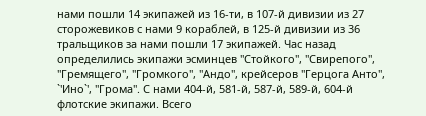нами пошли 14 экипажей из 16-ти, в 107-й дивизии из 27 сторожевиков с нами 9 кораблей, в 125-й дивизии из 36 тральщиков за нами пошли 17 экипажей. Час назад определились экипажи эсминцев "Стойкого", "Свирепого", "Гремящего", "Громкого", "Андо", крейсеров "Герцога Анто", `'Ино`', "Грома". С нами 404-й, 581-й, 587-й, 589-й, 604-й флотские экипажи. Всего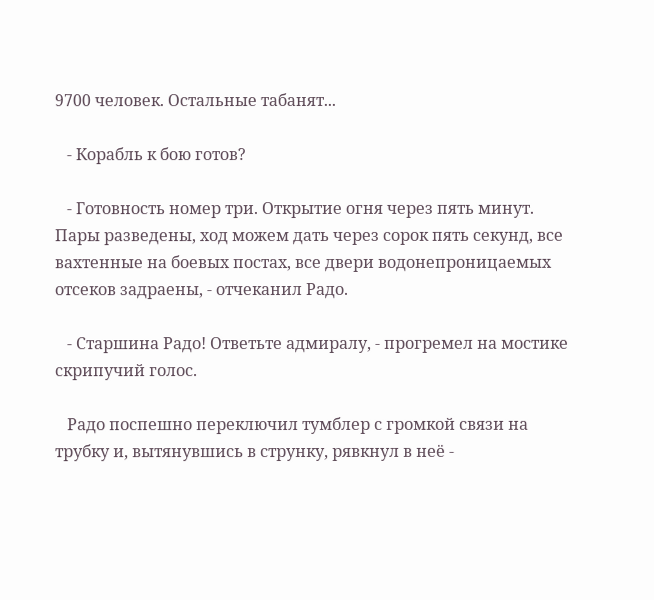9700 человек. Остальные табанят...

   - Корабль к бою готов?

   - Готовность номер три. Открытие огня через пять минут. Пары разведены, ход можем дать через сорок пять секунд, все вахтенные на боевых постах, все двери водонепроницаемых отсеков задраены, - отчеканил Радо.

   - Старшина Радо! Ответьте адмиралу, - прогремел на мостике скрипучий голос.

   Радо поспешно переключил тумблер с громкой связи на трубку и, вытянувшись в струнку, рявкнул в неё -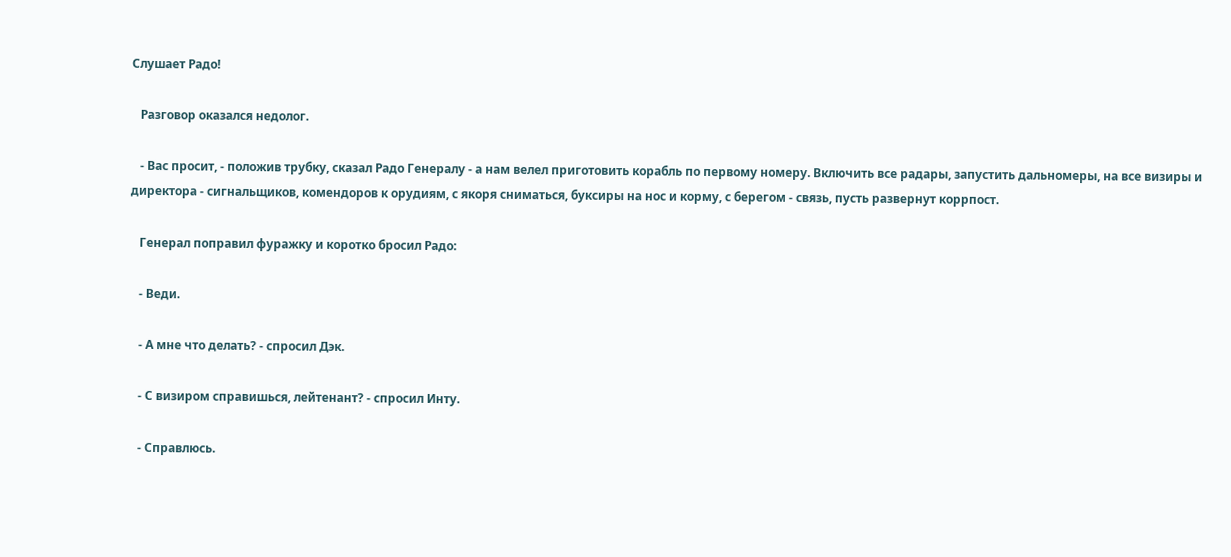Слушает Радо!

   Разговор оказался недолог.

   - Вас просит, - положив трубку, сказал Радо Генералу - а нам велел приготовить корабль по первому номеру. Включить все радары, запустить дальномеры, на все визиры и директора - сигнальщиков, комендоров к орудиям, с якоря сниматься, буксиры на нос и корму, с берегом - связь, пусть развернут коррпост.

   Генерал поправил фуражку и коротко бросил Радо:

   - Веди.

   - А мне что делать? - спросил Дэк.

   - С визиром справишься, лейтенант? - спросил Инту.

   - Справлюсь.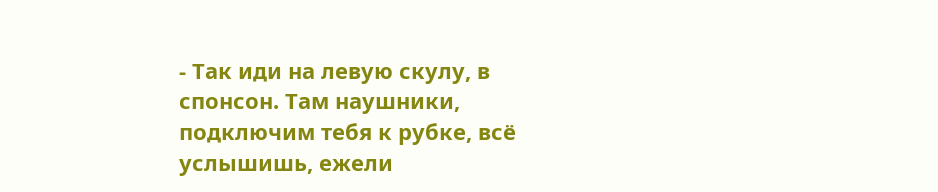- Так иди на левую скулу, в спонсон. Там наушники, подключим тебя к рубке, всё услышишь, ежели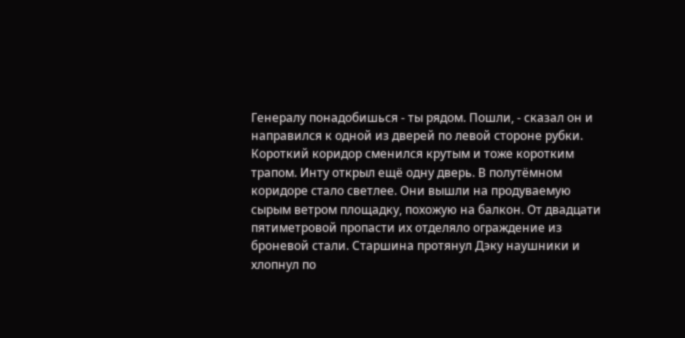Генералу понадобишься - ты рядом. Пошли, - сказал он и направился к одной из дверей по левой стороне рубки. Короткий коридор сменился крутым и тоже коротким трапом. Инту открыл ещё одну дверь. В полутёмном коридоре стало светлее. Они вышли на продуваемую сырым ветром площадку, похожую на балкон. От двадцати пятиметровой пропасти их отделяло ограждение из броневой стали. Старшина протянул Дэку наушники и хлопнул по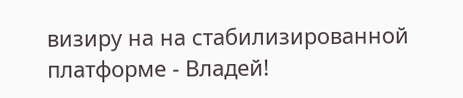визиру на на стабилизированной платформе - Владей!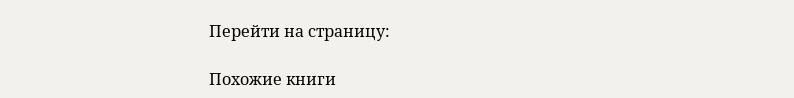Перейти на страницу:

Похожие книги